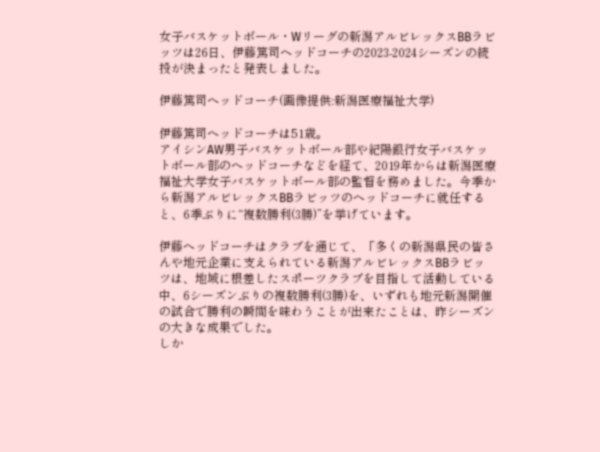女子バスケットボール・Wリーグの新潟アルビレックスBBラビッツは26日、伊藤篤司ヘッドコーチの2023-2024シーズンの続投が決まったと発表しました。

伊藤篤司ヘッドコーチ(画像提供:新潟医療福祉大学)

伊藤篤司ヘッドコーチは51歳。
アイシンAW男子バスケットボール部や紀陽銀行女子バスケットボール部のヘッドコーチなどを経て、2019年からは新潟医療福祉大学女子バスケットボール部の監督を務めました。今季から新潟アルビレックスBBラビッツのヘッドコーチに就任すると、6季ぶりに“複数勝利(3勝)”を挙げています。

伊藤ヘッドコーチはクラブを通じて、「多くの新潟県民の皆さんや地元企業に支えられている新潟アルビレックスBBラビッツは、地域に根差したスポーツクラブを目指して活動している中、6シーズンぶりの複数勝利(3勝)を、いずれも地元新潟開催の試合で勝利の瞬間を味わうことが出来たことは、昨シーズンの大きな成果でした。
しか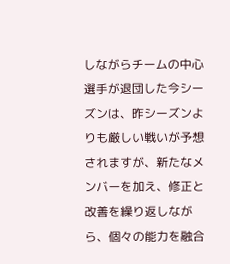しながらチームの中心選手が退団した今シーズンは、昨シーズンよりも厳しい戦いが予想されますが、新たなメンバーを加え、修正と改善を繰り返しながら、個々の能力を融合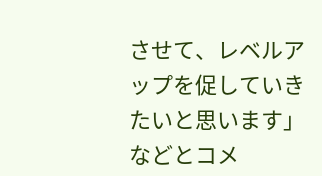させて、レベルアップを促していきたいと思います」などとコメ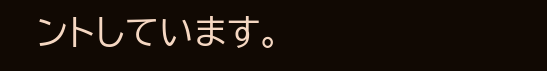ントしています。